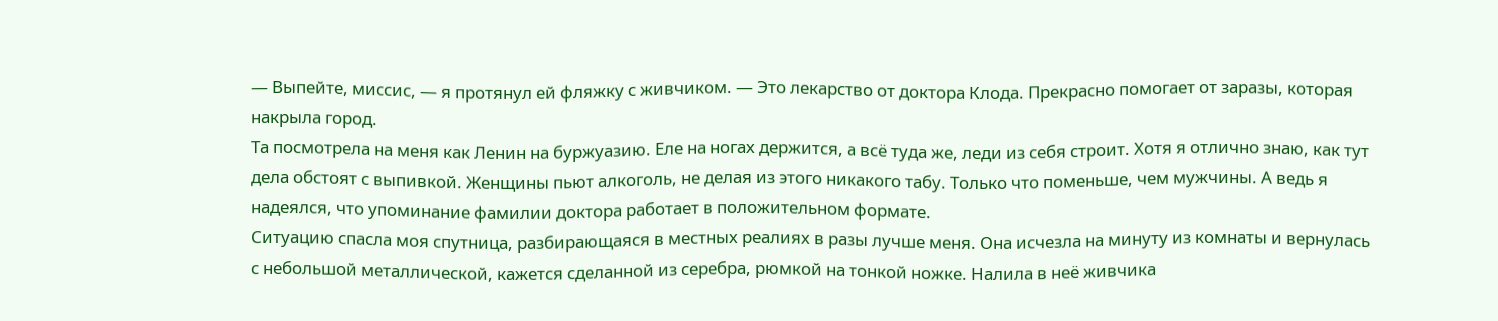— Выпейте, миссис, — я протянул ей фляжку с живчиком. — Это лекарство от доктора Клода. Прекрасно помогает от заразы, которая накрыла город.
Та посмотрела на меня как Ленин на буржуазию. Еле на ногах держится, а всё туда же, леди из себя строит. Хотя я отлично знаю, как тут дела обстоят с выпивкой. Женщины пьют алкоголь, не делая из этого никакого табу. Только что поменьше, чем мужчины. А ведь я надеялся, что упоминание фамилии доктора работает в положительном формате.
Ситуацию спасла моя спутница, разбирающаяся в местных реалиях в разы лучше меня. Она исчезла на минуту из комнаты и вернулась с небольшой металлической, кажется сделанной из серебра, рюмкой на тонкой ножке. Налила в неё живчика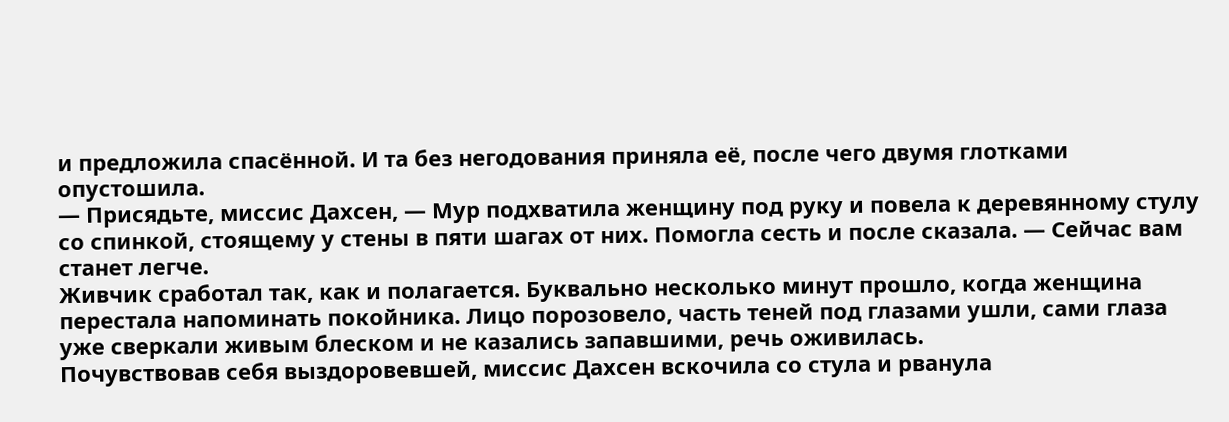и предложила спасённой. И та без негодования приняла её, после чего двумя глотками опустошила.
— Присядьте, миссис Дахсен, — Мур подхватила женщину под руку и повела к деревянному стулу со спинкой, стоящему у стены в пяти шагах от них. Помогла сесть и после сказала. — Сейчас вам станет легче.
Живчик сработал так, как и полагается. Буквально несколько минут прошло, когда женщина перестала напоминать покойника. Лицо порозовело, часть теней под глазами ушли, сами глаза уже сверкали живым блеском и не казались запавшими, речь оживилась.
Почувствовав себя выздоровевшей, миссис Дахсен вскочила со стула и рванула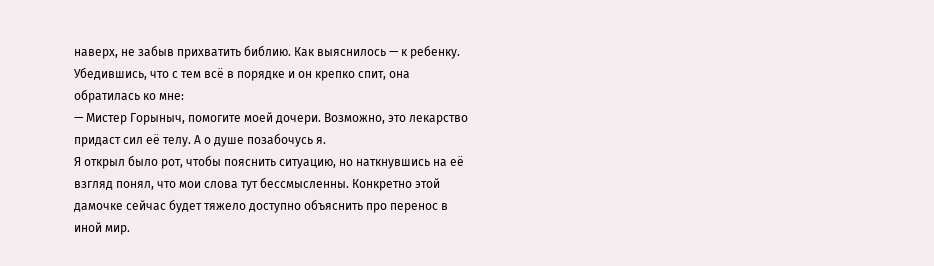наверх, не забыв прихватить библию. Как выяснилось — к ребенку. Убедившись, что с тем всё в порядке и он крепко спит, она обратилась ко мне:
— Мистер Горыныч, помогите моей дочери. Возможно, это лекарство придаст сил её телу. А о душе позабочусь я.
Я открыл было рот, чтобы пояснить ситуацию, но наткнувшись на её взгляд понял, что мои слова тут бессмысленны. Конкретно этой дамочке сейчас будет тяжело доступно объяснить про перенос в иной мир.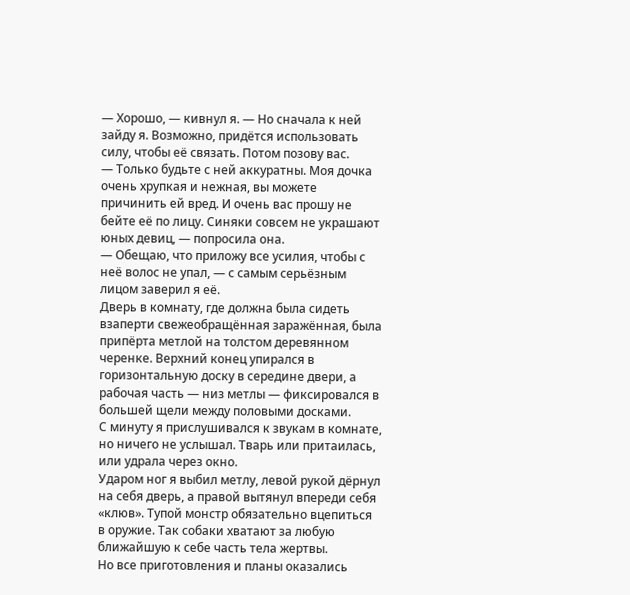— Хорошо, — кивнул я. — Но сначала к ней зайду я. Возможно, придётся использовать силу, чтобы её связать. Потом позову вас.
— Только будьте с ней аккуратны. Моя дочка очень хрупкая и нежная, вы можете причинить ей вред. И очень вас прошу не бейте её по лицу. Синяки совсем не украшают юных девиц, — попросила она.
— Обещаю, что приложу все усилия, чтобы с неё волос не упал, — с самым серьёзным лицом заверил я её.
Дверь в комнату, где должна была сидеть взаперти свежеобращённая заражённая, была припёрта метлой на толстом деревянном черенке. Верхний конец упирался в горизонтальную доску в середине двери, а рабочая часть — низ метлы — фиксировался в большей щели между половыми досками.
С минуту я прислушивался к звукам в комнате, но ничего не услышал. Тварь или притаилась, или удрала через окно.
Ударом ног я выбил метлу, левой рукой дёрнул на себя дверь, а правой вытянул впереди себя «клюв». Тупой монстр обязательно вцепиться в оружие. Так собаки хватают за любую ближайшую к себе часть тела жертвы.
Но все приготовления и планы оказались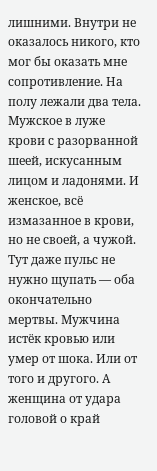лишними. Внутри не оказалось никого, кто мог бы оказать мне сопротивление. На полу лежали два тела. Мужское в луже крови с разорванной шеей, искусанным лицом и ладонями. И женское, всё измазанное в крови, но не своей, а чужой. Тут даже пульс не нужно щупать — оба окончательно мертвы. Мужчина истёк кровью или умер от шока. Или от того и другого. А женщина от удара головой о край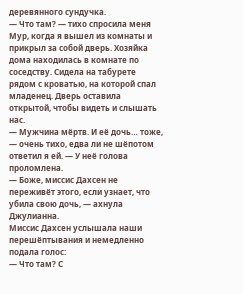деревянного сундучка.
— Что там? — тихо спросила меня Мур, когда я вышел из комнаты и прикрыл за собой дверь. Хозяйка дома находилась в комнате по соседству. Сидела на табурете рядом с кроватью, на которой спал младенец. Дверь оставила открытой, чтобы видеть и слышать нас.
— Мужчина мёртв. И её дочь… тоже, — очень тихо, едва ли не шёпотом ответил я ей. — У неё голова проломлена.
— Боже, миссис Дахсен не переживёт этого, если узнает, что убила свою дочь, — ахнула Джулианна.
Миссис Дахсен услышала наши перешёптывания и немедленно подала голос:
— Что там? С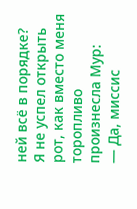ней всё в порядке?
Я не успел открыть рот, как вместо меня торопливо произнесла Мур:
— Да, миссис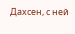Дахсен, с ней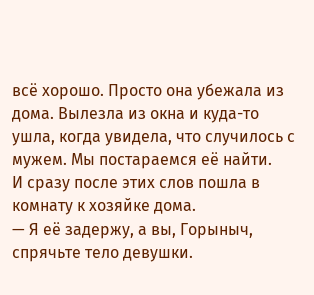всё хорошо. Просто она убежала из дома. Вылезла из окна и куда-то ушла, когда увидела, что случилось с мужем. Мы постараемся её найти.
И сразу после этих слов пошла в комнату к хозяйке дома.
— Я её задержу, а вы, Горыныч, спрячьте тело девушки.